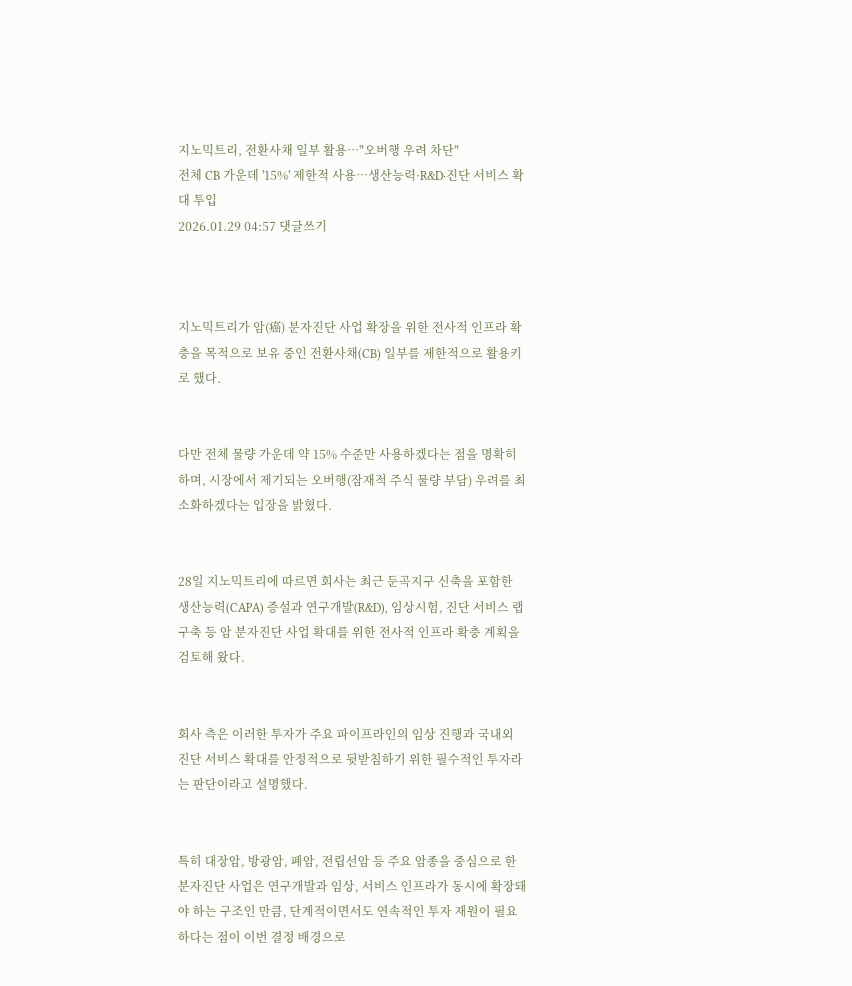지노믹트리, 전환사채 일부 활용…"오버행 우려 차단"
전체 CB 가운데 '15%' 제한적 사용…생산능력·R&D·진단 서비스 확대 투입
2026.01.29 04:57 댓글쓰기



지노믹트리가 암(癌) 분자진단 사업 확장을 위한 전사적 인프라 확충을 목적으로 보유 중인 전환사채(CB) 일부를 제한적으로 활용키로 했다.


다만 전체 물량 가운데 약 15% 수준만 사용하겠다는 점을 명확히 하며, 시장에서 제기되는 오버행(잠재적 주식 물량 부담) 우려를 최소화하겠다는 입장을 밝혔다.


28일 지노믹트리에 따르면 회사는 최근 둔곡지구 신축을 포함한 생산능력(CAPA) 증설과 연구개발(R&D), 임상시험, 진단 서비스 랩 구축 등 암 분자진단 사업 확대를 위한 전사적 인프라 확충 계획을 검토해 왔다.


회사 측은 이러한 투자가 주요 파이프라인의 임상 진행과 국내외 진단 서비스 확대를 안정적으로 뒷받침하기 위한 필수적인 투자라는 판단이라고 설명했다.


특히 대장암, 방광암, 폐암, 전립선암 등 주요 암종을 중심으로 한 분자진단 사업은 연구개발과 임상, 서비스 인프라가 동시에 확장돼야 하는 구조인 만큼, 단계적이면서도 연속적인 투자 재원이 필요하다는 점이 이번 결정 배경으로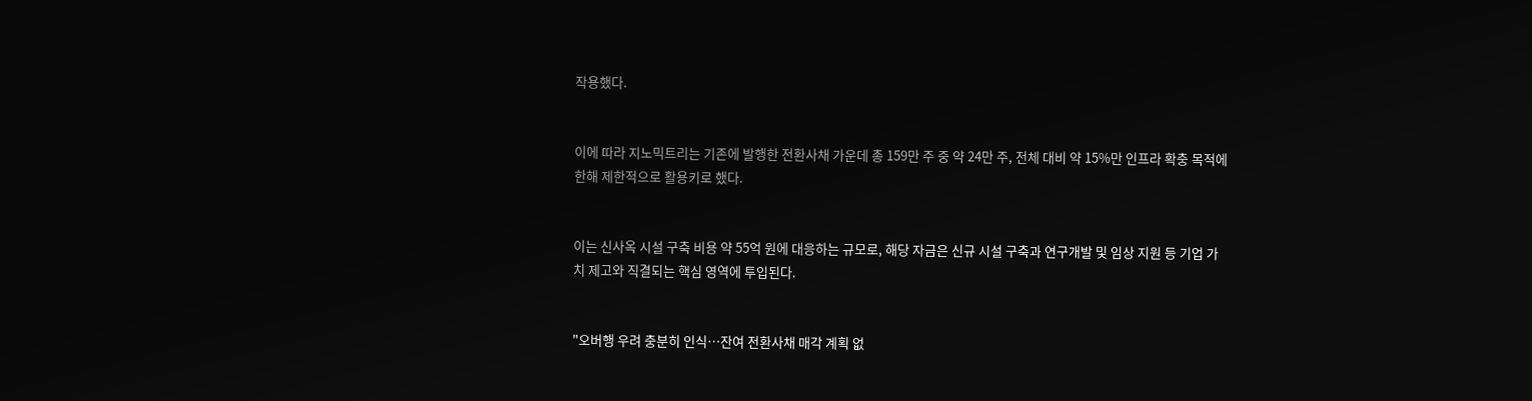작용했다.


이에 따라 지노믹트리는 기존에 발행한 전환사채 가운데 총 159만 주 중 약 24만 주, 전체 대비 약 15%만 인프라 확충 목적에 한해 제한적으로 활용키로 했다.


이는 신사옥 시설 구축 비용 약 55억 원에 대응하는 규모로, 해당 자금은 신규 시설 구축과 연구개발 및 임상 지원 등 기업 가치 제고와 직결되는 핵심 영역에 투입된다.


"오버행 우려 충분히 인식…잔여 전환사채 매각 계획 없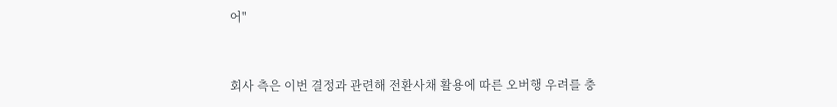어"


회사 측은 이번 결정과 관련해 전환사채 활용에 따른 오버행 우려를 충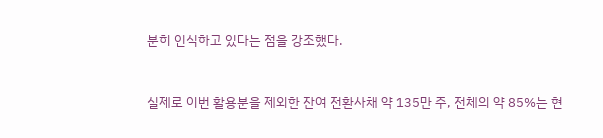분히 인식하고 있다는 점을 강조했다.


실제로 이번 활용분을 제외한 잔여 전환사채 약 135만 주, 전체의 약 85%는 현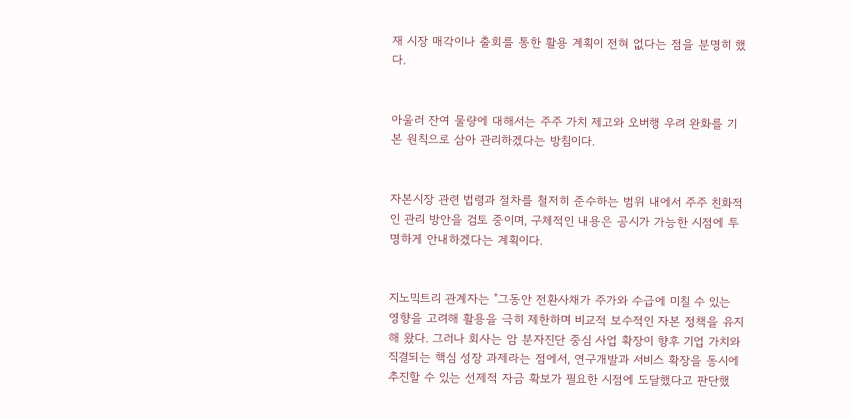재 시장 매각이나 출회를 통한 활용 계획이 전혀 없다는 점을 분명히 했다.


아울러 잔여 물량에 대해서는 주주 가치 제고와 오버행 우려 완화를 기본 원칙으로 삼아 관리하겠다는 방침이다.


자본시장 관련 법령과 절차를 철저히 준수하는 범위 내에서 주주 친화적인 관리 방안을 검토 중이며, 구체적인 내용은 공시가 가능한 시점에 투명하게 안내하겠다는 계획이다.


지노믹트리 관계자는 "그동안 전환사채가 주가와 수급에 미칠 수 있는 영향을 고려해 활용을 극히 제한하며 비교적 보수적인 자본 정책을 유지해 왔다. 그러나 회사는 암 분자진단 중심 사업 확장이 향후 기업 가치와 직결되는 핵심 성장 과제라는 점에서, 연구개발과 서비스 확장을 동시에 추진할 수 있는 선제적 자금 확보가 필요한 시점에 도달했다고 판단했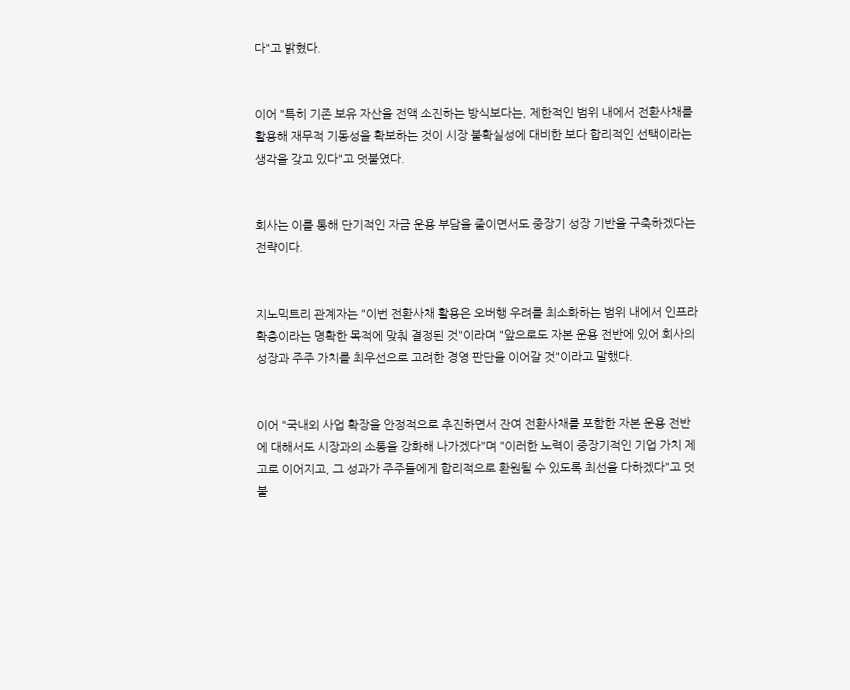다"고 밝혔다.


이어 "특히 기존 보유 자산을 전액 소진하는 방식보다는, 제한적인 범위 내에서 전환사채를 활용해 재무적 기동성을 확보하는 것이 시장 불확실성에 대비한 보다 합리적인 선택이라는 생각을 갖고 있다"고 덧붙였다.


회사는 이를 통해 단기적인 자금 운용 부담을 줄이면서도 중장기 성장 기반을 구축하겠다는 전략이다.


지노믹트리 관계자는 "이번 전환사채 활용은 오버행 우려를 최소화하는 범위 내에서 인프라 확충이라는 명확한 목적에 맞춰 결정된 것"이라며 "앞으로도 자본 운용 전반에 있어 회사의 성장과 주주 가치를 최우선으로 고려한 경영 판단을 이어갈 것"이라고 말했다.


이어 "국내외 사업 확장을 안정적으로 추진하면서 잔여 전환사채를 포함한 자본 운용 전반에 대해서도 시장과의 소통을 강화해 나가겠다"며 "이러한 노력이 중장기적인 기업 가치 제고로 이어지고, 그 성과가 주주들에게 합리적으로 환원될 수 있도록 최선을 다하겠다"고 덧붙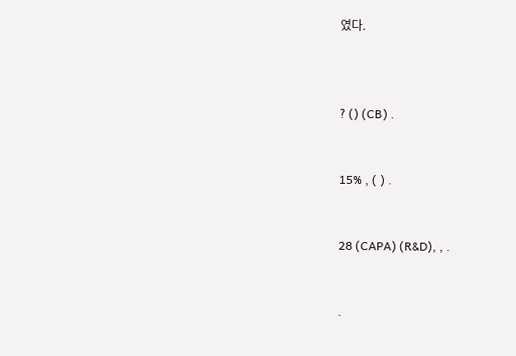였다.



? () (CB) .


15% , ( ) .


28 (CAPA) (R&D), , .


.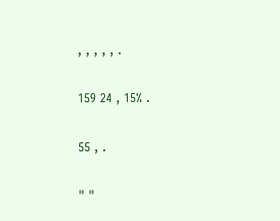, , , , , .


159 24 , 15% .


55 , .


" "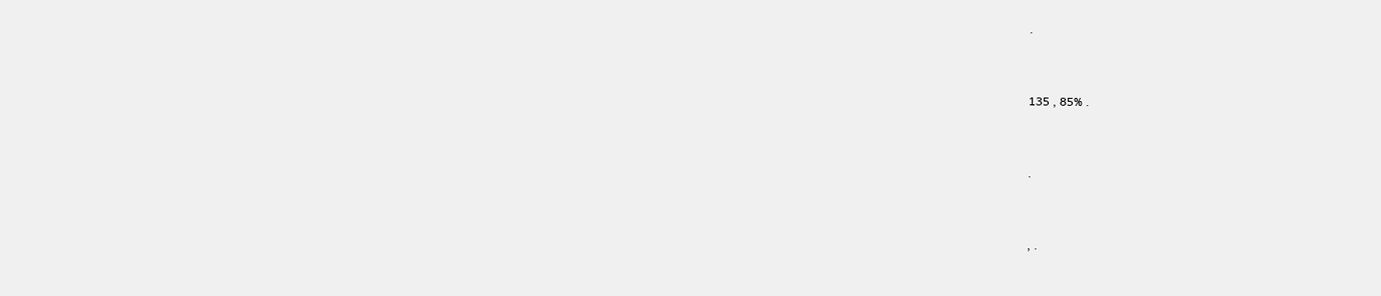.


135 , 85% .


.


, .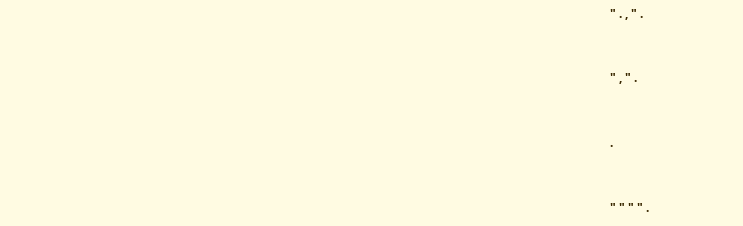" . , " .


" , " .


.


" " " " .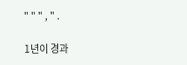" " " , " .

1년이 경과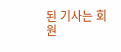된 기사는 회원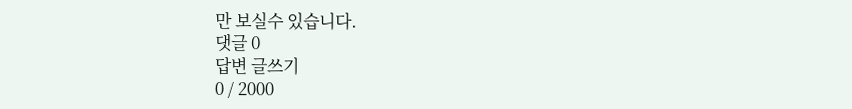만 보실수 있습니다.
댓글 0
답변 글쓰기
0 / 2000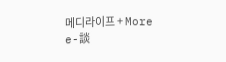메디라이프 + More
e-談